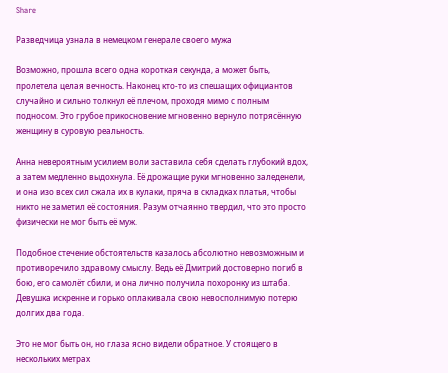Share

Разведчица узнала в немецком генерале своего мужа

Возможно, прошла всего одна короткая секунда, а может быть, пролетела целая вечность. Наконец кто-то из спешащих официантов случайно и сильно толкнул её плечом, проходя мимо с полным подносом. Это грубое прикосновение мгновенно вернуло потрясённую женщину в суровую реальность.

Анна невероятным усилием воли заставила себя сделать глубокий вдох, а затем медленно выдохнула. Её дрожащие руки мгновенно заледенели, и она изо всех сил сжала их в кулаки, пряча в складках платья, чтобы никто не заметил её состояния. Разум отчаянно твердил, что это просто физически не мог быть её муж.

Подобное стечение обстоятельств казалось абсолютно невозможным и противоречило здравому смыслу. Ведь её Дмитрий достоверно погиб в бою, его самолёт сбили, и она лично получила похоронку из штаба. Девушка искренне и горько оплакивала свою невосполнимую потерю долгих два года.

Это не мог быть он, но глаза ясно видели обратное. У стоящего в нескольких метрах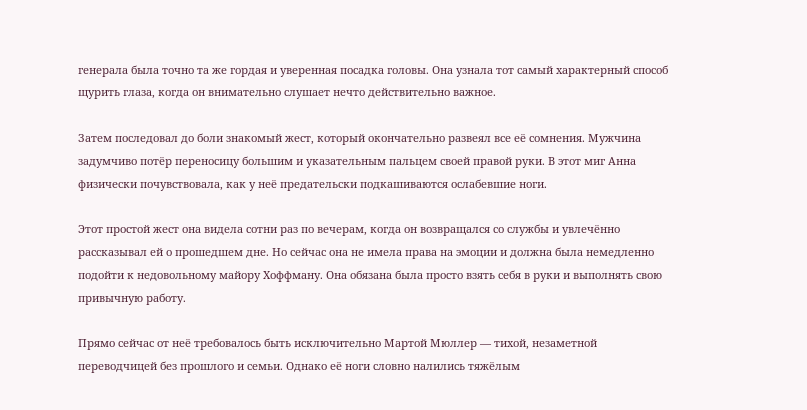генерала была точно та же гордая и уверенная посадка головы. Она узнала тот самый характерный способ щурить глаза, когда он внимательно слушает нечто действительно важное.

Затем последовал до боли знакомый жест, который окончательно развеял все её сомнения. Мужчина задумчиво потёр переносицу большим и указательным пальцем своей правой руки. В этот миг Анна физически почувствовала, как у неё предательски подкашиваются ослабевшие ноги.

Этот простой жест она видела сотни раз по вечерам, когда он возвращался со службы и увлечённо рассказывал ей о прошедшем дне. Но сейчас она не имела права на эмоции и должна была немедленно подойти к недовольному майору Хоффману. Она обязана была просто взять себя в руки и выполнять свою привычную работу.

Прямо сейчас от неё требовалось быть исключительно Мартой Мюллер — тихой, незаметной переводчицей без прошлого и семьи. Однако её ноги словно налились тяжёлым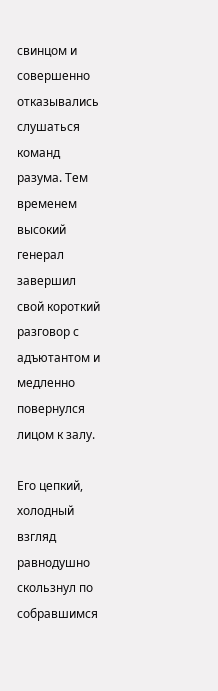свинцом и совершенно отказывались слушаться команд разума. Тем временем высокий генерал завершил свой короткий разговор с адъютантом и медленно повернулся лицом к залу.

Его цепкий, холодный взгляд равнодушно скользнул по собравшимся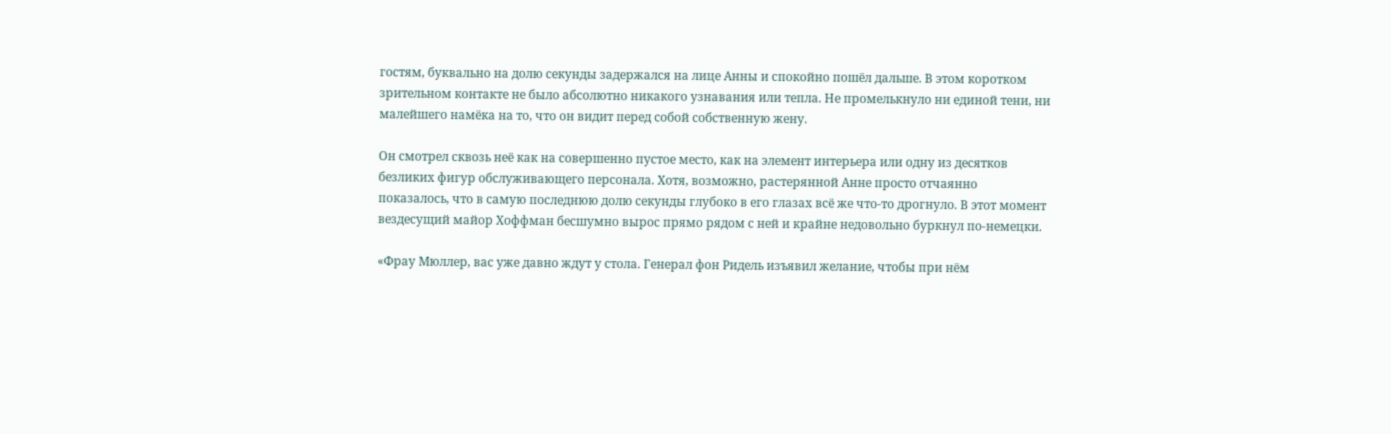гостям, буквально на долю секунды задержался на лице Анны и спокойно пошёл дальше. В этом коротком зрительном контакте не было абсолютно никакого узнавания или тепла. Не промелькнуло ни единой тени, ни малейшего намёка на то, что он видит перед собой собственную жену.

Он смотрел сквозь неё как на совершенно пустое место, как на элемент интерьера или одну из десятков безликих фигур обслуживающего персонала. Хотя, возможно, растерянной Анне просто отчаянно показалось, что в самую последнюю долю секунды глубоко в его глазах всё же что-то дрогнуло. В этот момент вездесущий майор Хоффман бесшумно вырос прямо рядом с ней и крайне недовольно буркнул по-немецки.

«Фрау Мюллер, вас уже давно ждут у стола. Генерал фон Ридель изъявил желание, чтобы при нём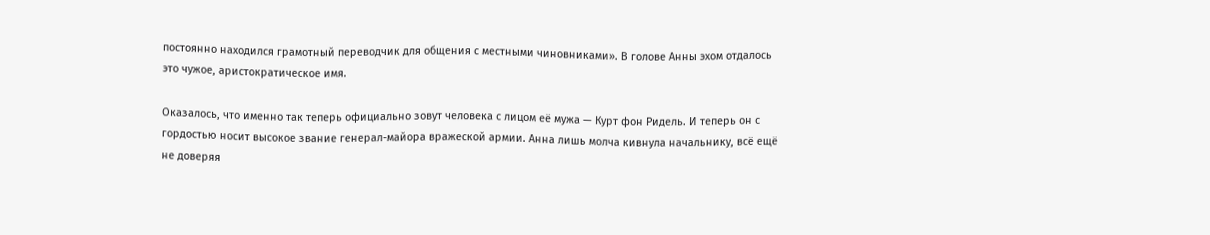постоянно находился грамотный переводчик для общения с местными чиновниками». В голове Анны эхом отдалось это чужое, аристократическое имя.

Оказалось, что именно так теперь официально зовут человека с лицом её мужа — Курт фон Ридель. И теперь он с гордостью носит высокое звание генерал-майора вражеской армии. Анна лишь молча кивнула начальнику, всё ещё не доверяя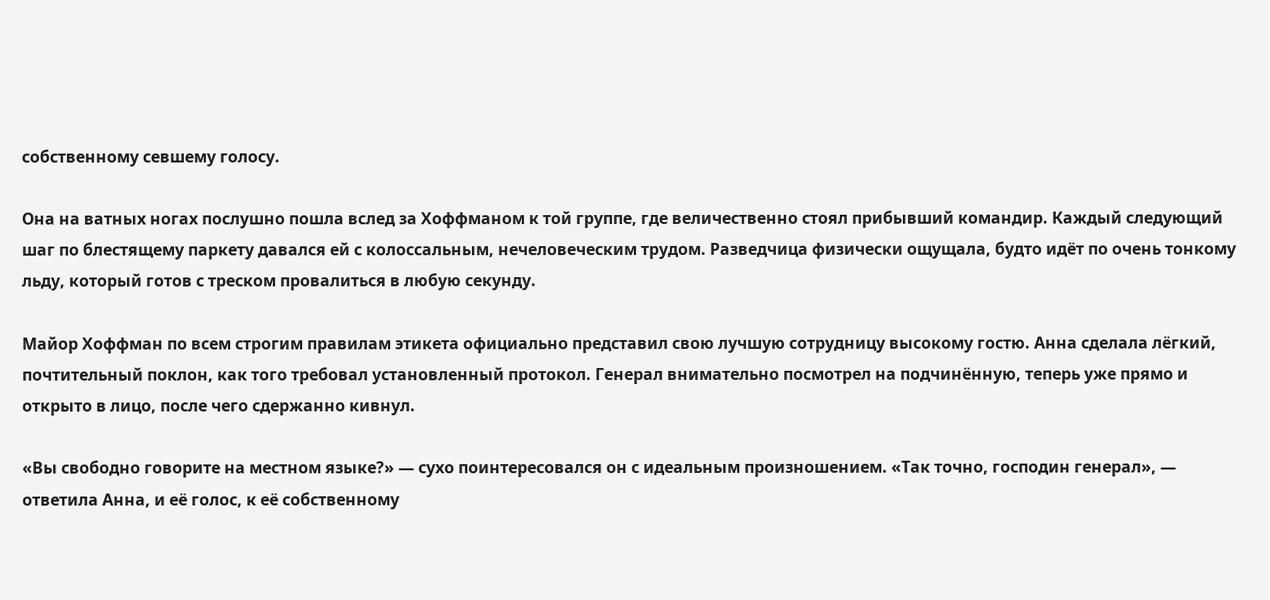собственному севшему голосу.

Она на ватных ногах послушно пошла вслед за Хоффманом к той группе, где величественно стоял прибывший командир. Каждый следующий шаг по блестящему паркету давался ей с колоссальным, нечеловеческим трудом. Разведчица физически ощущала, будто идёт по очень тонкому льду, который готов с треском провалиться в любую секунду.

Майор Хоффман по всем строгим правилам этикета официально представил свою лучшую сотрудницу высокому гостю. Анна сделала лёгкий, почтительный поклон, как того требовал установленный протокол. Генерал внимательно посмотрел на подчинённую, теперь уже прямо и открыто в лицо, после чего сдержанно кивнул.

«Вы свободно говорите на местном языке?» — сухо поинтересовался он с идеальным произношением. «Так точно, господин генерал», — ответила Анна, и её голос, к её собственному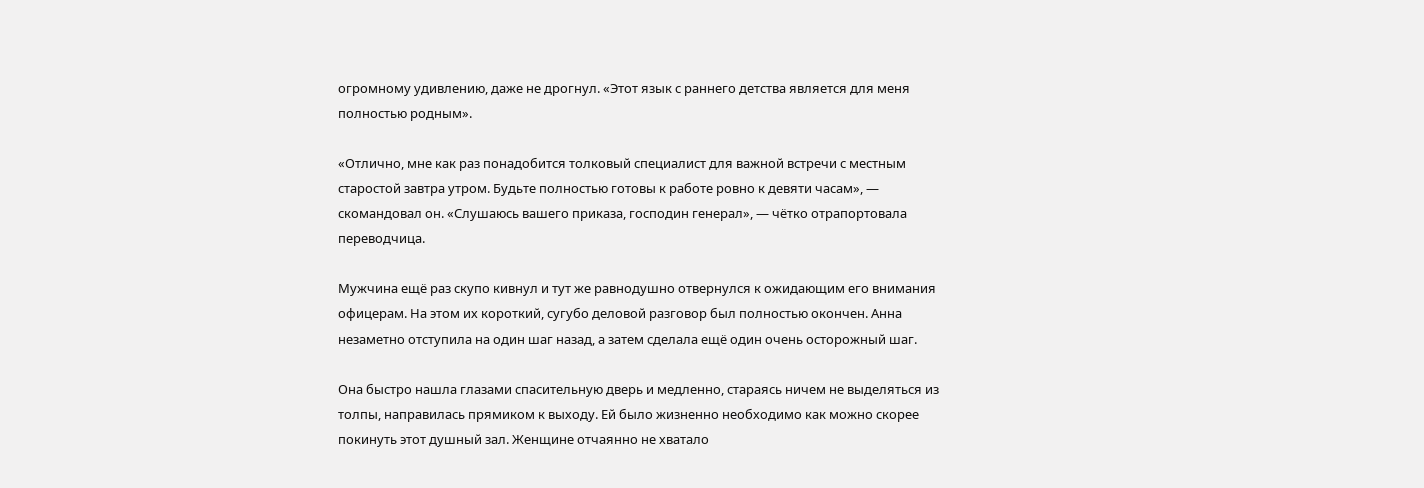огромному удивлению, даже не дрогнул. «Этот язык с раннего детства является для меня полностью родным».

«Отлично, мне как раз понадобится толковый специалист для важной встречи с местным старостой завтра утром. Будьте полностью готовы к работе ровно к девяти часам», — скомандовал он. «Слушаюсь вашего приказа, господин генерал», — чётко отрапортовала переводчица.

Мужчина ещё раз скупо кивнул и тут же равнодушно отвернулся к ожидающим его внимания офицерам. На этом их короткий, сугубо деловой разговор был полностью окончен. Анна незаметно отступила на один шаг назад, а затем сделала ещё один очень осторожный шаг.

Она быстро нашла глазами спасительную дверь и медленно, стараясь ничем не выделяться из толпы, направилась прямиком к выходу. Ей было жизненно необходимо как можно скорее покинуть этот душный зал. Женщине отчаянно не хватало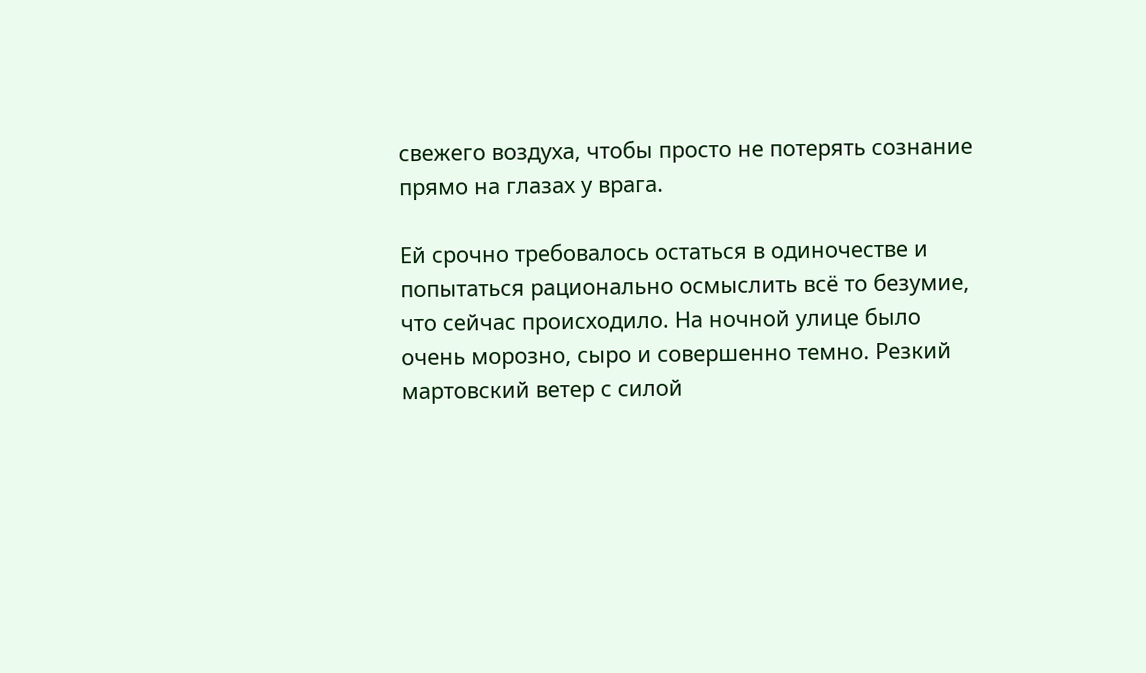свежего воздуха, чтобы просто не потерять сознание прямо на глазах у врага.

Ей срочно требовалось остаться в одиночестве и попытаться рационально осмыслить всё то безумие, что сейчас происходило. На ночной улице было очень морозно, сыро и совершенно темно. Резкий мартовский ветер с силой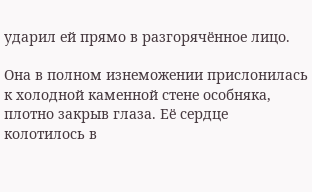ударил ей прямо в разгорячённое лицо.

Она в полном изнеможении прислонилась к холодной каменной стене особняка, плотно закрыв глаза. Её сердце колотилось в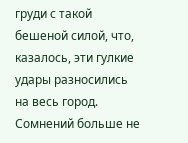груди с такой бешеной силой, что, казалось, эти гулкие удары разносились на весь город. Сомнений больше не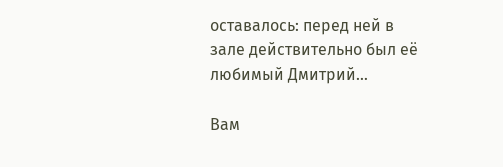оставалось: перед ней в зале действительно был её любимый Дмитрий…

Вам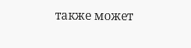также может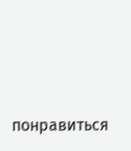понравиться